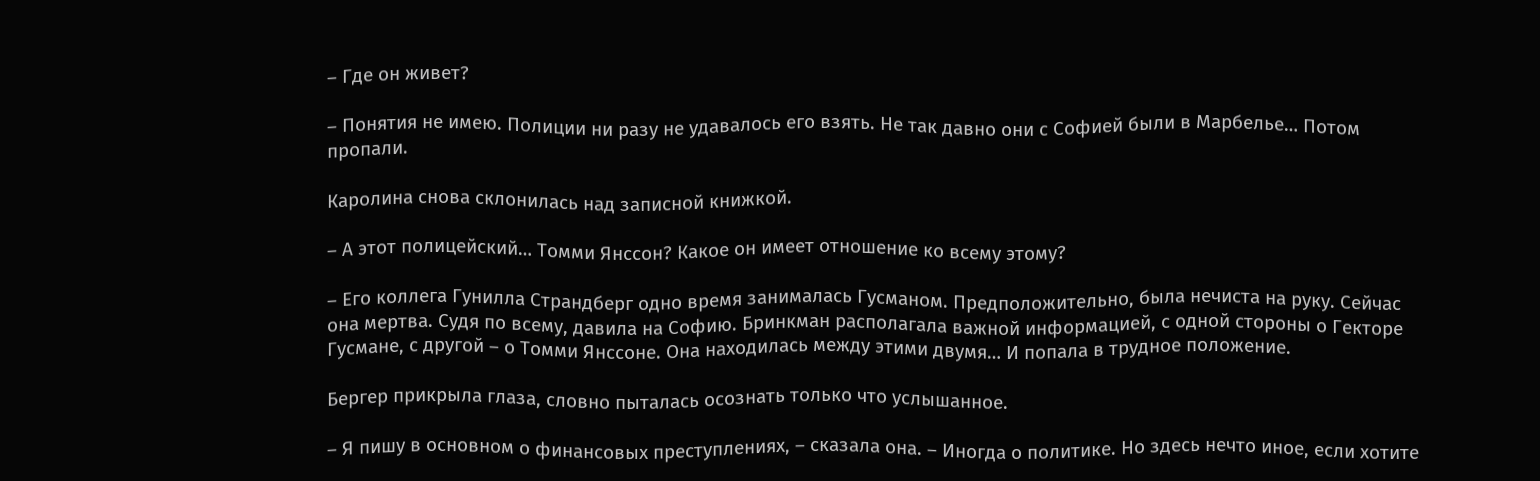– Где он живет?

– Понятия не имею. Полиции ни разу не удавалось его взять. Не так давно они с Софией были в Марбелье… Потом пропали.

Каролина снова склонилась над записной книжкой.

– А этот полицейский… Томми Янссон? Какое он имеет отношение ко всему этому?

– Его коллега Гунилла Страндберг одно время занималась Гусманом. Предположительно, была нечиста на руку. Сейчас она мертва. Судя по всему, давила на Софию. Бринкман располагала важной информацией, с одной стороны о Гекторе Гусмане, с другой – о Томми Янссоне. Она находилась между этими двумя… И попала в трудное положение.

Бергер прикрыла глаза, словно пыталась осознать только что услышанное.

– Я пишу в основном о финансовых преступлениях, – сказала она. – Иногда о политике. Но здесь нечто иное, если хотите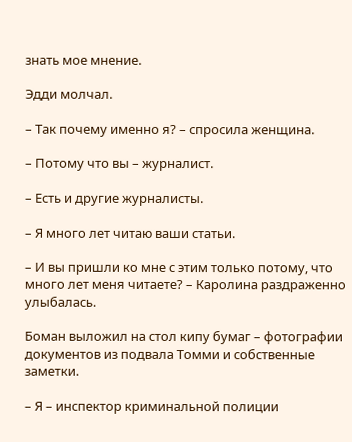знать мое мнение.

Эдди молчал.

– Так почему именно я? – спросила женщина.

– Потому что вы – журналист.

– Есть и другие журналисты.

– Я много лет читаю ваши статьи.

– И вы пришли ко мне с этим только потому, что много лет меня читаете? – Каролина раздраженно улыбалась.

Боман выложил на стол кипу бумаг – фотографии документов из подвала Томми и собственные заметки.

– Я – инспектор криминальной полиции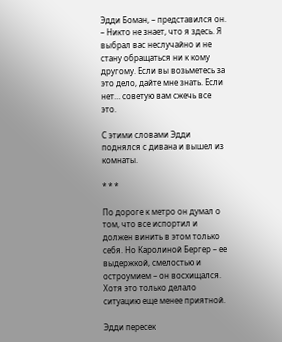Эдди Боман, – представился он. – Никто не знает, что я здесь. Я выбрал вас неслучайно и не стану обращаться ни к кому другому. Если вы возьметесь за это дело, дайте мне знать. Если нет… советую вам сжечь все это.

С этими словами Эдди поднялся с дивана и вышел из комнаты.

* * *

По дороге к метро он думал о том, что все испортил и должен винить в этом только себя. Но Каролиной Бергер – ее выдержкой, смелостью и остроумием – он восхищался. Хотя это только делало ситуацию еще менее приятной.

Эдди пересек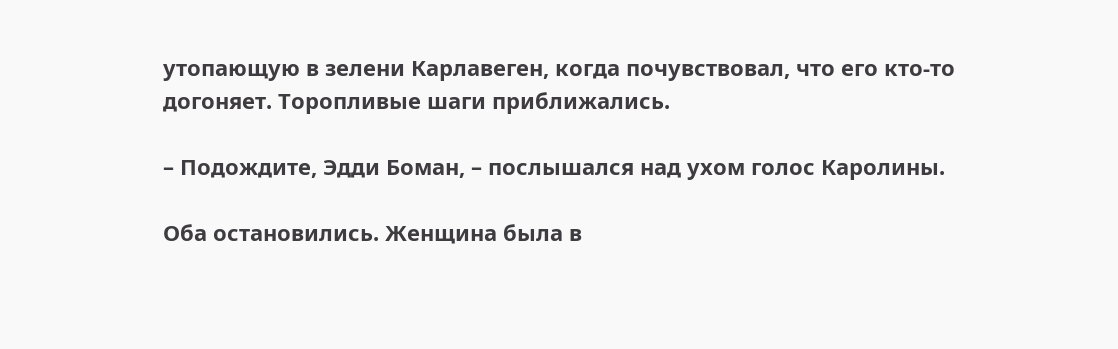утопающую в зелени Карлавеген, когда почувствовал, что его кто-то догоняет. Торопливые шаги приближались.

– Подождите, Эдди Боман, – послышался над ухом голос Каролины.

Оба остановились. Женщина была в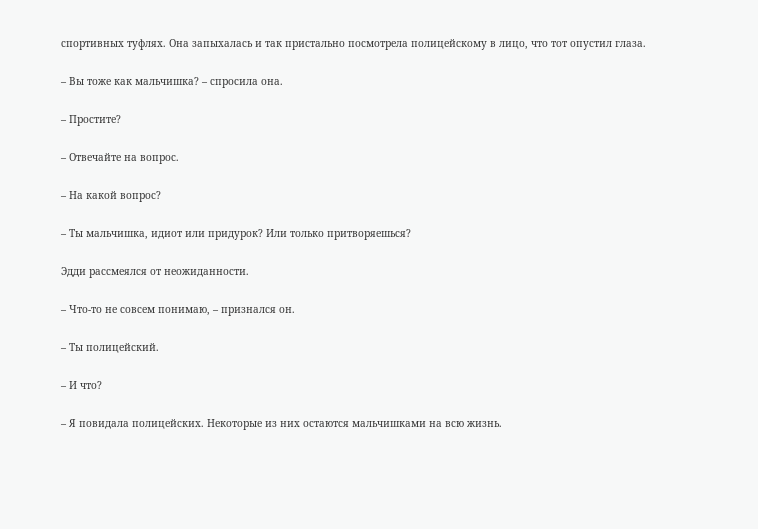спортивных туфлях. Она запыхалась и так пристально посмотрела полицейскому в лицо, что тот опустил глаза.

– Вы тоже как мальчишка? – спросила она.

– Простите?

– Отвечайте на вопрос.

– На какой вопрос?

– Ты мальчишка, идиот или придурок? Или только притворяешься?

Эдди рассмеялся от неожиданности.

– Что-то не совсем понимаю, – признался он.

– Ты полицейский.

– И что?

– Я повидала полицейских. Некоторые из них остаются мальчишками на всю жизнь.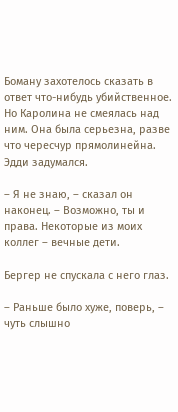Боману захотелось сказать в ответ что-нибудь убийственное. Но Каролина не смеялась над ним. Она была серьезна, разве что чересчур прямолинейна. Эдди задумался.

– Я не знаю, – сказал он наконец. – Возможно, ты и права. Некоторые из моих коллег – вечные дети.

Бергер не спускала с него глаз.

– Раньше было хуже, поверь, – чуть слышно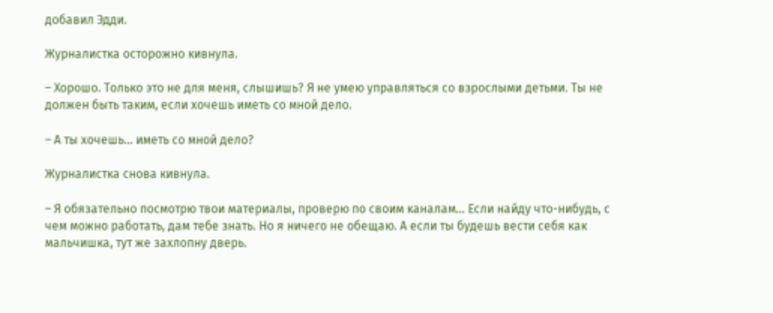добавил Эдди.

Журналистка осторожно кивнула.

– Хорошо. Только это не для меня, слышишь? Я не умею управляться со взрослыми детьми. Ты не должен быть таким, если хочешь иметь со мной дело.

– А ты хочешь… иметь со мной дело?

Журналистка снова кивнула.

– Я обязательно посмотрю твои материалы, проверю по своим каналам… Если найду что-нибудь, с чем можно работать, дам тебе знать. Но я ничего не обещаю. А если ты будешь вести себя как мальчишка, тут же захлопну дверь.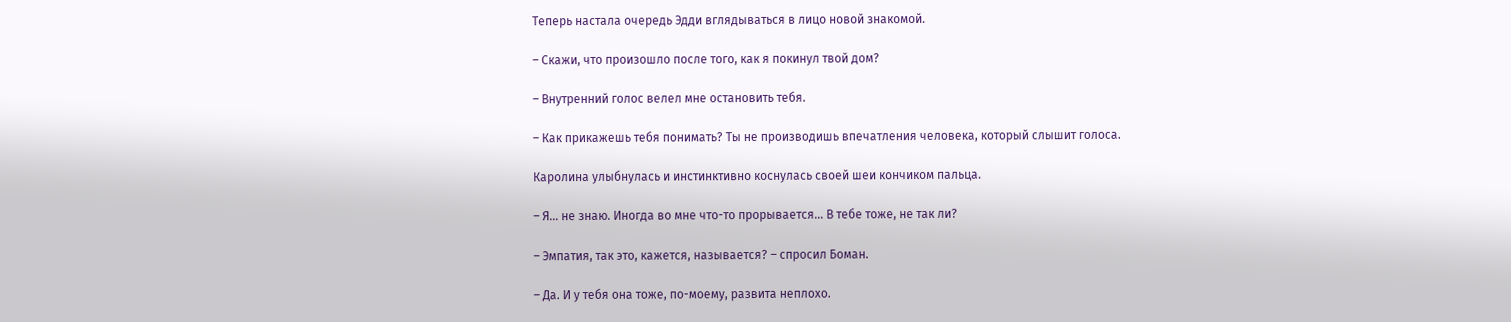Теперь настала очередь Эдди вглядываться в лицо новой знакомой.

– Скажи, что произошло после того, как я покинул твой дом?

– Внутренний голос велел мне остановить тебя.

– Как прикажешь тебя понимать? Ты не производишь впечатления человека, который слышит голоса.

Каролина улыбнулась и инстинктивно коснулась своей шеи кончиком пальца.

– Я… не знаю. Иногда во мне что-то прорывается… В тебе тоже, не так ли?

– Эмпатия, так это, кажется, называется? – спросил Боман.

– Да. И у тебя она тоже, по-моему, развита неплохо.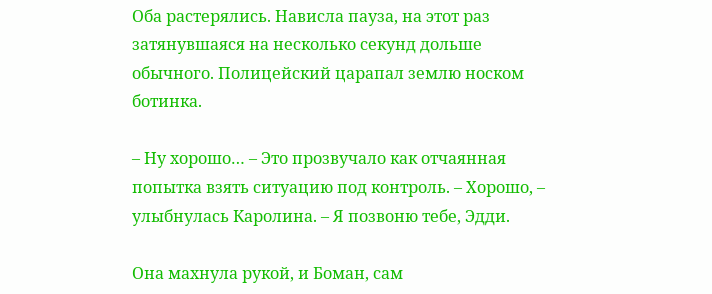Оба растерялись. Нависла пауза, на этот раз затянувшаяся на несколько секунд дольше обычного. Полицейский царапал землю носком ботинка.

– Ну хорошо… – Это прозвучало как отчаянная попытка взять ситуацию под контроль. – Хорошо, – улыбнулась Каролина. – Я позвоню тебе, Эдди.

Она махнула рукой, и Боман, сам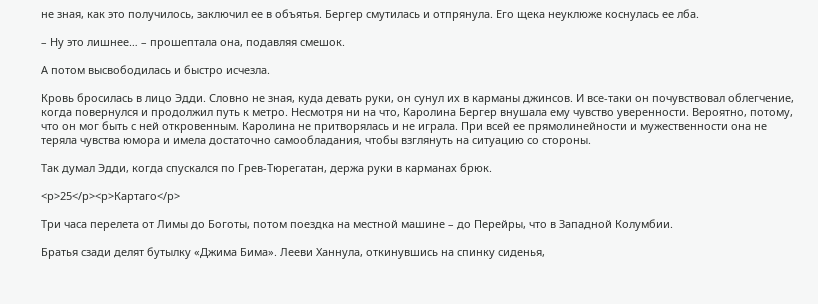не зная, как это получилось, заключил ее в объятья. Бергер смутилась и отпрянула. Его щека неуклюже коснулась ее лба.

– Ну это лишнее… – прошептала она, подавляя смешок.

А потом высвободилась и быстро исчезла.

Кровь бросилась в лицо Эдди. Словно не зная, куда девать руки, он сунул их в карманы джинсов. И все-таки он почувствовал облегчение, когда повернулся и продолжил путь к метро. Несмотря ни на что, Каролина Бергер внушала ему чувство уверенности. Вероятно, потому, что он мог быть с ней откровенным. Каролина не притворялась и не играла. При всей ее прямолинейности и мужественности она не теряла чувства юмора и имела достаточно самообладания, чтобы взглянуть на ситуацию со стороны.

Так думал Эдди, когда спускался по Грев-Тюрегатан, держа руки в карманах брюк.

<p>25</p><p>Картаго</p>

Три часа перелета от Лимы до Боготы, потом поездка на местной машине – до Перейры, что в Западной Колумбии.

Братья сзади делят бутылку «Джима Бима». Лееви Ханнула, откинувшись на спинку сиденья,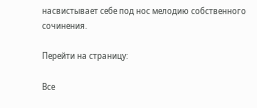насвистывает себе под нос мелодию собственного сочинения.

Перейти на страницу:

Все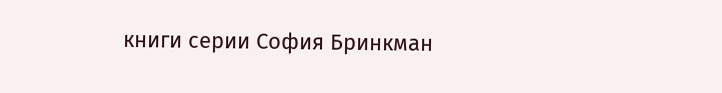книги серии София Бринкман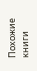Похожие книги